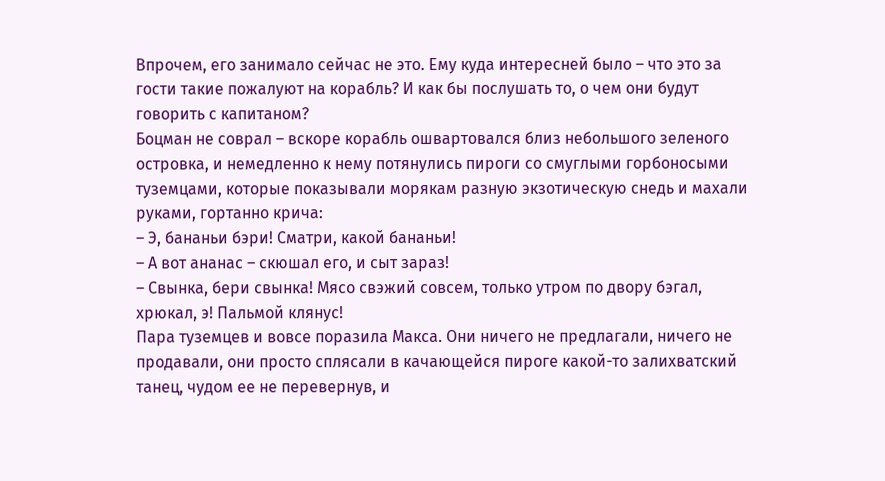Впрочем, его занимало сейчас не это. Ему куда интересней было – что это за гости такие пожалуют на корабль? И как бы послушать то, о чем они будут говорить с капитаном?
Боцман не соврал – вскоре корабль ошвартовался близ небольшого зеленого островка, и немедленно к нему потянулись пироги со смуглыми горбоносыми туземцами, которые показывали морякам разную экзотическую снедь и махали руками, гортанно крича:
– Э, бананьи бэри! Сматри, какой бананьи!
– А вот ананас – скюшал его, и сыт зараз!
– Свынка, бери свынка! Мясо свэжий совсем, только утром по двору бэгал, хрюкал, э! Пальмой клянус!
Пара туземцев и вовсе поразила Макса. Они ничего не предлагали, ничего не продавали, они просто сплясали в качающейся пироге какой-то залихватский танец, чудом ее не перевернув, и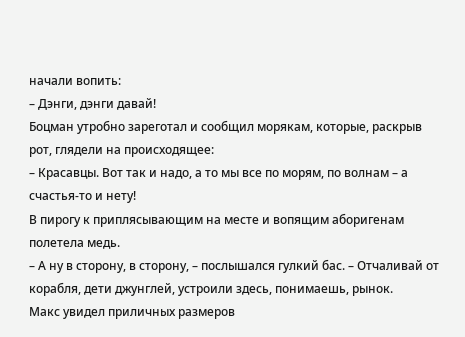начали вопить:
– Дэнги, дэнги давай!
Боцман утробно зареготал и сообщил морякам, которые, раскрыв рот, глядели на происходящее:
– Красавцы. Вот так и надо, а то мы все по морям, по волнам – а счастья-то и нету!
В пирогу к приплясывающим на месте и вопящим аборигенам полетела медь.
– А ну в сторону, в сторону, – послышался гулкий бас. – Отчаливай от корабля, дети джунглей, устроили здесь, понимаешь, рынок.
Макс увидел приличных размеров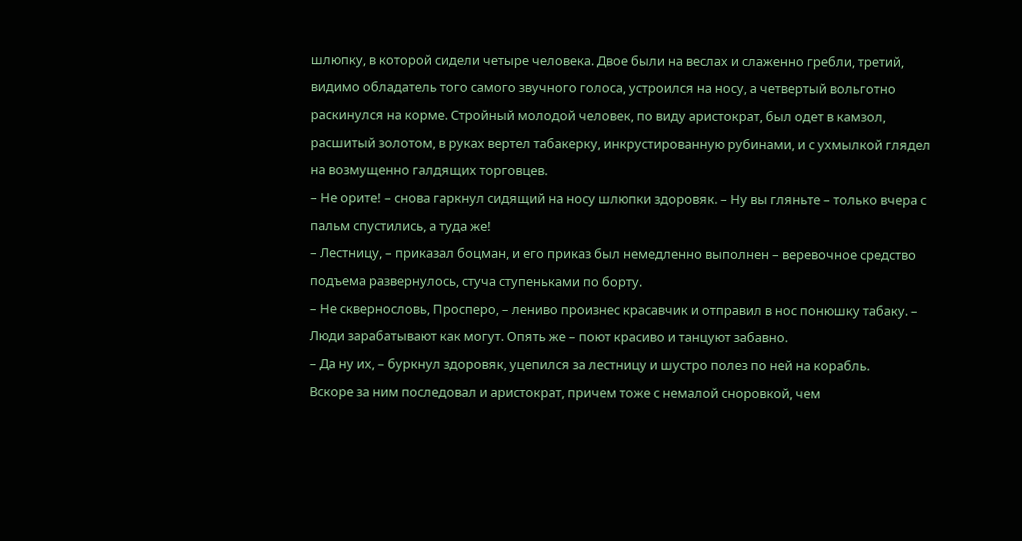шлюпку, в которой сидели четыре человека. Двое были на веслах и слаженно гребли, третий, видимо обладатель того самого звучного голоса, устроился на носу, а четвертый вольготно раскинулся на корме. Стройный молодой человек, по виду аристократ, был одет в камзол, расшитый золотом, в руках вертел табакерку, инкрустированную рубинами, и с ухмылкой глядел на возмущенно галдящих торговцев.
– Не орите! – снова гаркнул сидящий на носу шлюпки здоровяк. – Ну вы гляньте – только вчера с пальм спустились, а туда же!
– Лестницу, – приказал боцман, и его приказ был немедленно выполнен – веревочное средство подъема развернулось, стуча ступеньками по борту.
– Не сквернословь, Просперо, – лениво произнес красавчик и отправил в нос понюшку табаку. – Люди зарабатывают как могут. Опять же – поют красиво и танцуют забавно.
– Да ну их, – буркнул здоровяк, уцепился за лестницу и шустро полез по ней на корабль.
Вскоре за ним последовал и аристократ, причем тоже с немалой сноровкой, чем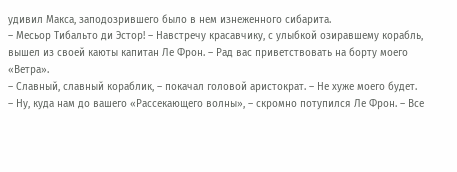удивил Макса, заподозрившего было в нем изнеженного сибарита.
– Месьор Тибальто ди Эстор! – Навстречу красавчику, с улыбкой озиравшему корабль, вышел из своей каюты капитан Ле Фрон. – Рад вас приветствовать на борту моего «Ветра».
– Славный, славный кораблик, – покачал головой аристократ. – Не хуже моего будет.
– Ну, куда нам до вашего «Рассекающего волны», – скромно потупился Ле Фрон. – Все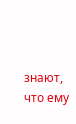знают, что ему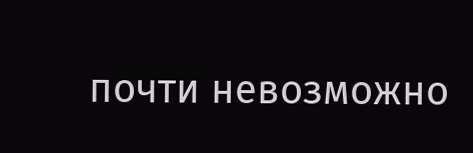почти невозможно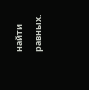найти равных.